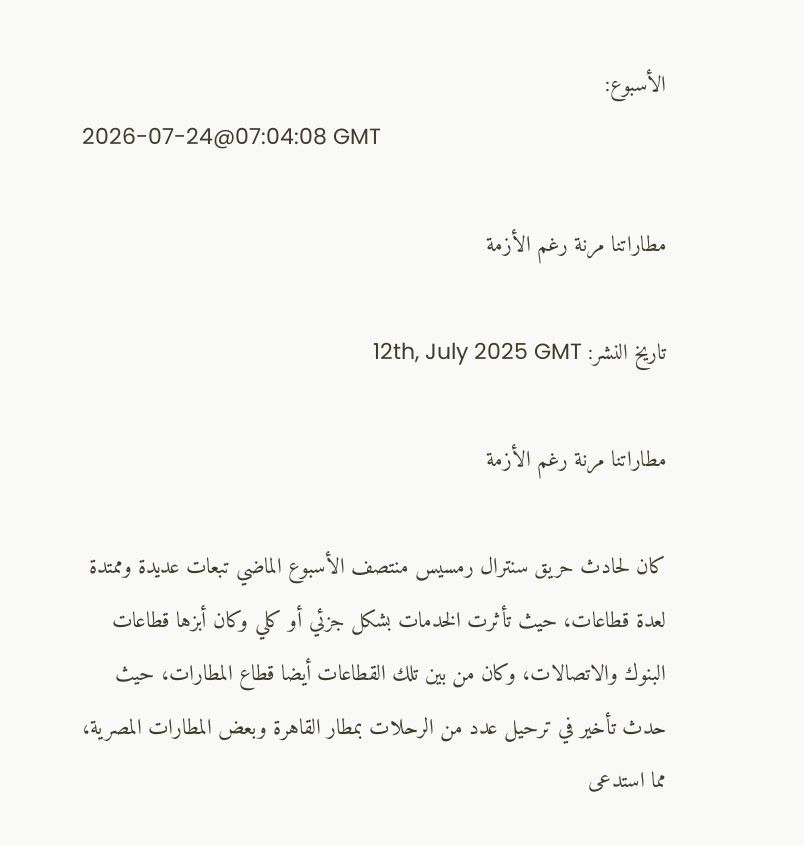الأسبوع:
2026-07-24@07:04:08 GMT

مطاراتنا مرنة رغم الأزمة

تاريخ النشر: 12th, July 2025 GMT

مطاراتنا مرنة رغم الأزمة

كان لحادث حريق سنترال رمسيس منتصف الأسبوع الماضي تبعات عديدة وممتدة لعدة قطاعات، حيث تأثرت الخدمات بشكل جزئي أو كلي وكان أبزها قطاعات البنوك والاتصالات، وكان من بين تلك القطاعات أيضا قطاع المطارات، حيث حدث تأخير في ترحيل عدد من الرحلات بمطار القاهرة وبعض المطارات المصرية، مما استدعى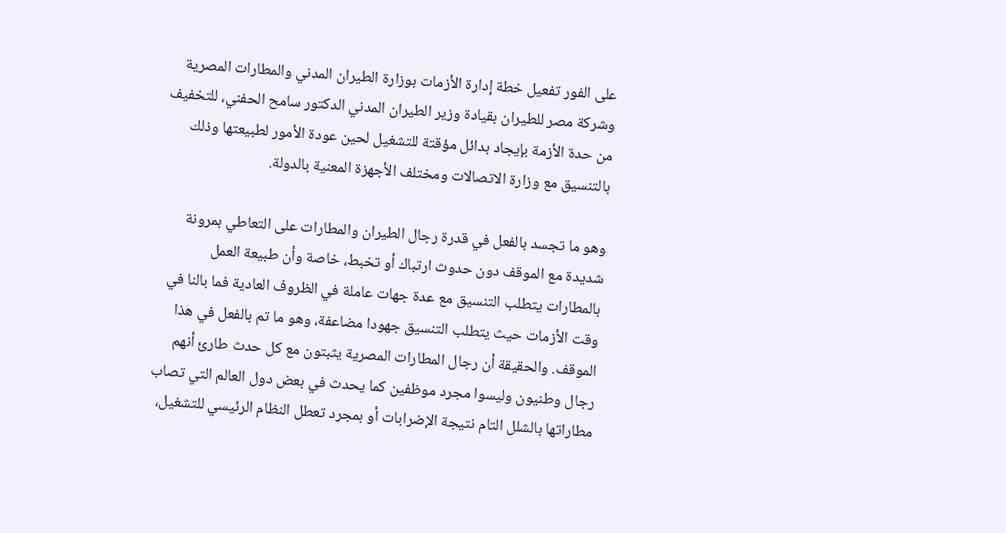على الفور تفعيل خطة إدارة الأزمات بوزارة الطيران المدني والمطارات المصرية وشركة مصر للطيران بقيادة وزير الطيران المدني الدكتور سامح الحفني، للتخفيف من حدة الأزمة بإيجاد بدائل مؤقتة للتشغيل لحين عودة الأمور لطبيعتها وذلك بالتنسيق مع وزارة الاتصالات ومختلف الأجهزة المعنية بالدولة.

وهو ما تجسد بالفعل في قدرة رجال الطيران والمطارات على التعاطي بمرونة شديدة مع الموقف دون حدوث ارتباك أو تخبط، خاصة وأن طبيعة العمل بالمطارات يتطلب التنسيق مع عدة جهات عاملة في الظروف العادية فما بالنا في وقت الأزمات حيث يتطلب التنسيق جهودا مضاعفة، وهو ما تم بالفعل في هذا الموقف. والحقيقة أن رجال المطارات المصرية يثبتون مع كل حدث طارئ أنهم رجال وطنيون وليسوا مجرد موظفين كما يحدث في بعض دول العالم التي تصاب مطاراتها بالشلل التام نتيجة الإضرابات أو بمجرد تعطل النظام الرئيسي للتشغيل،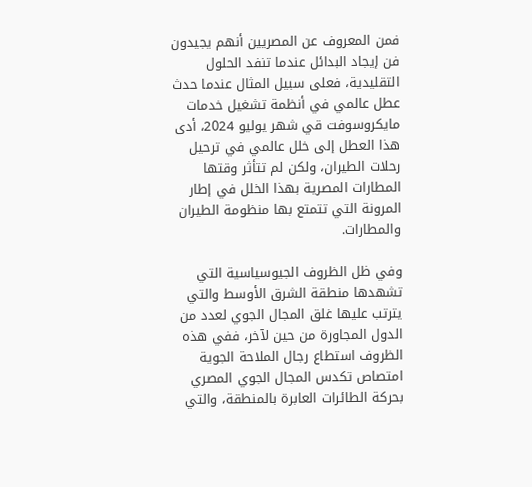فمن المعروف عن المصريين أنهم يجيدون فن إيجاد البدائل عندما تنفد الحلول التقليدية، فعلى سبيل المثال عندما حدث عطل عالمي في أنظمة تشغيل خدمات مايكروسوفت قي شهر يوليو 2024، أدى هذا العطل إلى خلل عالمي في ترحيل رحلات الطيران، ولكن لم تتأثر وقتها المطارات المصرية بهذا الخلل في إطار المرونة التي تتمتع بها منظومة الطيران والمطارات.

وفي ظل الظروف الجيوسياسية التي تشهدها منطقة الشرق الأوسط والتي يترتب عليها غلق المجال الجوي لعدد من الدول المجاورة من حين لآخر، ففي هذه الظروف استطاع رجال الملاحة الجوية امتصاص تكدس المجال الجوي المصري بحركة الطائرات العابرة بالمنطقة، والتي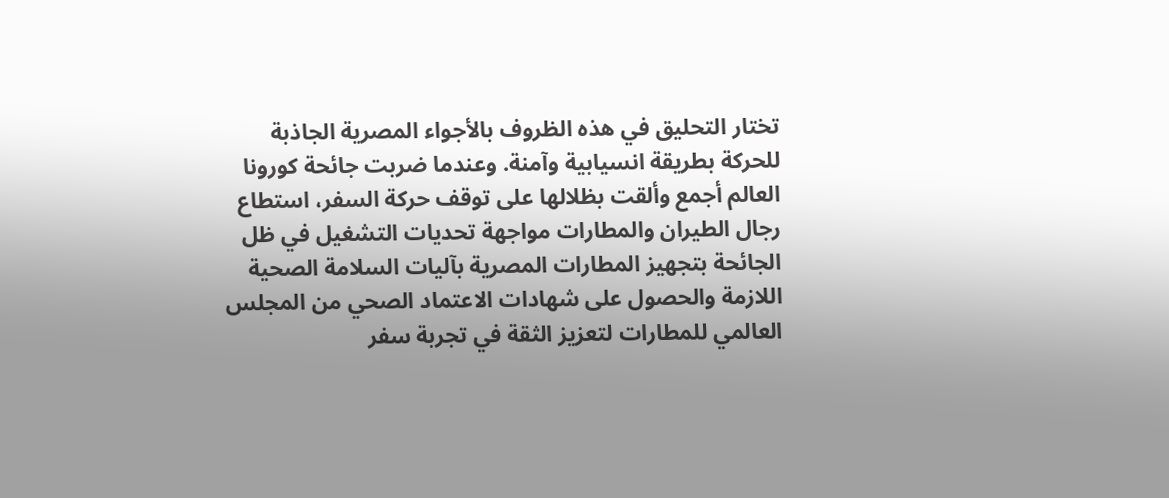تختار التحليق في هذه الظروف بالأجواء المصرية الجاذبة للحركة بطريقة انسيابية وآمنة. وعندما ضربت جائحة كورونا العالم أجمع وألقت بظلالها على توقف حركة السفر، استطاع رجال الطيران والمطارات مواجهة تحديات التشغيل في ظل الجائحة بتجهيز المطارات المصرية بآليات السلامة الصحية اللازمة والحصول على شهادات الاعتماد الصحي من المجلس العالمي للمطارات لتعزيز الثقة في تجربة سفر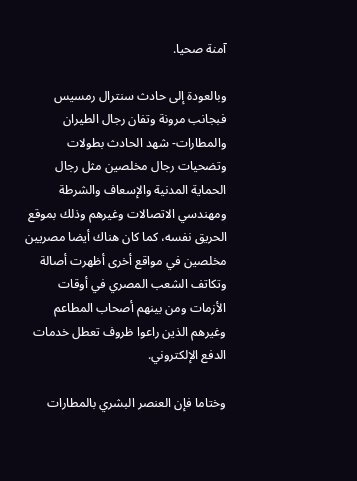آمنة صحيا.

وبالعودة إلى حادث سنترال رمسيس فبجانب مرونة وتفان رجال الطيران والمطارات- شهد الحادث بطولات وتضحيات رجال مخلصين مثل رجال الحماية المدنية والإسعاف والشرطة ومهندسي الاتصالات وغيرهم وذلك بموقع الحريق نفسه، كما كان هناك أيضا مصريين مخلصين في مواقع أخرى أظهرت أصالة وتكاتف الشعب المصري في أوقات الأزمات ومن بينهم أصحاب المطاعم وغيرهم الذين راعوا ظروف تعطل خدمات الدفع الإلكتروني.

وختاما فإن العنصر البشري بالمطارات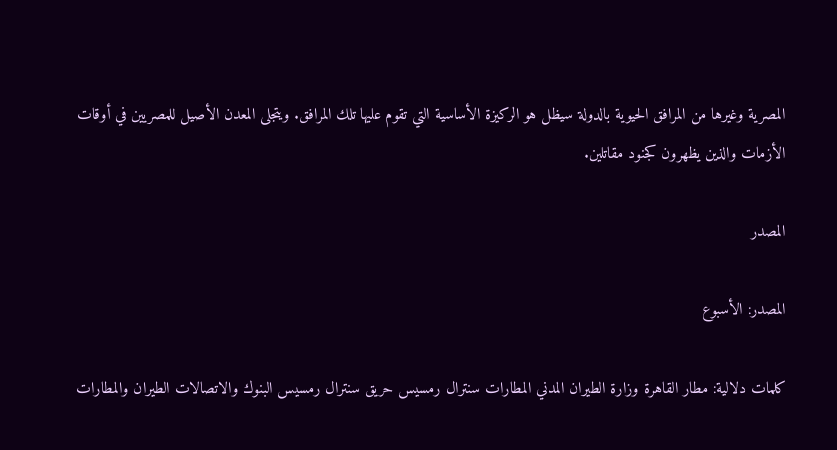المصرية وغيرها من المرافق الحيوية بالدولة سيظل هو الركيزة الأساسية التي تقوم عليها تلك المرافق. ويتجلى المعدن الأصيل للمصريين في أوقات الأزمات والذين يظهرون كجنود مقاتلين.

المصدر

المصدر: الأسبوع

كلمات دلالية: مطار القاهرة وزارة الطيران المدني المطارات سنترال رمسيس حريق سنترال رمسيس البنوك والاتصالات الطیران والمطارات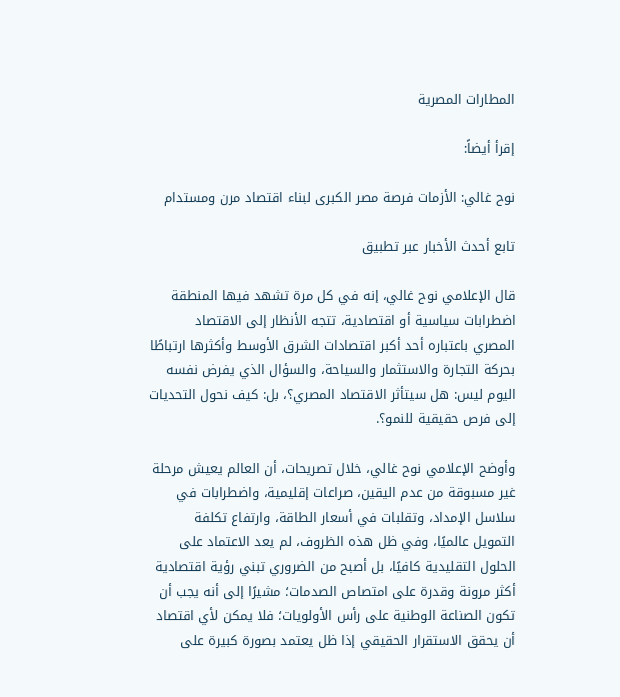المطارات المصریة

إقرأ أيضاً:

نوح غالي: الأزمات فرصة مصر الكبرى لبناء اقتصاد مرن ومستدام

تابع أحدث الأخبار عبر تطبيق

قال الإعلامي نوح غالي، إنه في كل مرة تشهد فيها المنطقة اضطرابات سياسية أو اقتصادية، تتجه الأنظار إلى الاقتصاد المصري باعتباره أحد أكبر اقتصادات الشرق الأوسط وأكثرها ارتباطًا بحركة التجارة والاستثمار والسياحة، والسؤال الذي يفرض نفسه اليوم ليس: هل سيتأثر الاقتصاد المصري؟، بل: كيف نحول التحديات إلى فرص حقيقية للنمو؟.

وأوضح الإعلامي نوح غالي، خلال تصريحات، أن العالم يعيش مرحلة غير مسبوقة من عدم اليقين، صراعات إقليمية، واضطرابات في سلاسل الإمداد، وتقلبات في أسعار الطاقة، وارتفاع تكلفة التمويل عالميًا، وفي ظل هذه الظروف، لم يعد الاعتماد على الحلول التقليدية كافيًا، بل أصبح من الضروري تبني رؤية اقتصادية أكثر مرونة وقدرة على امتصاص الصدمات؛ مشيرًا إلى أنه يجب أن تكون الصناعة الوطنية على رأس الأولويات؛ فلا يمكن لأي اقتصاد أن يحقق الاستقرار الحقيقي إذا ظل يعتمد بصورة كبيرة على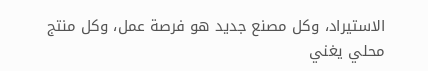الاستيراد، وكل مصنع جديد هو فرصة عمل، وكل منتج محلي يغني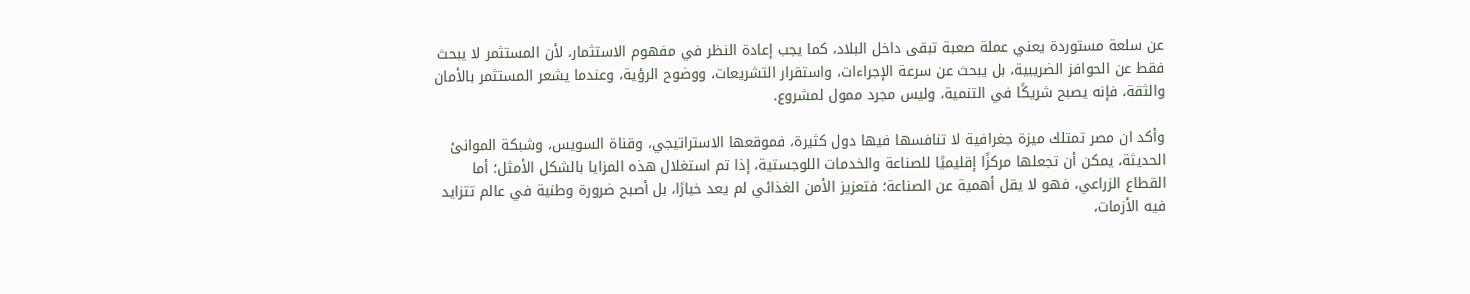عن سلعة مستوردة يعني عملة صعبة تبقى داخل البلاد، كما يجب إعادة النظر في مفهوم الاستثمار، لأن المستثمر لا يبحث فقط عن الحوافز الضريبية، بل يبحث عن سرعة الإجراءات، واستقرار التشريعات، ووضوح الرؤية، وعندما يشعر المستثمر بالأمان والثقة، فإنه يصبح شريكًا في التنمية، وليس مجرد ممول لمشروع.

وأكد ان مصر تمتلك ميزة جغرافية لا تنافسها فيها دول كثيرة، فموقعها الاستراتيجي، وقناة السويس، وشبكة الموانئ الحديثة، يمكن أن تجعلها مركزًا إقليميًا للصناعة والخدمات اللوجستية، إذا تم استغلال هذه المزايا بالشكل الأمثل؛ أما القطاع الزراعي، فهو لا يقل أهمية عن الصناعة؛ فتعزيز الأمن الغذائي لم يعد خيارًا، بل أصبح ضرورة وطنية في عالم تتزايد فيه الأزمات،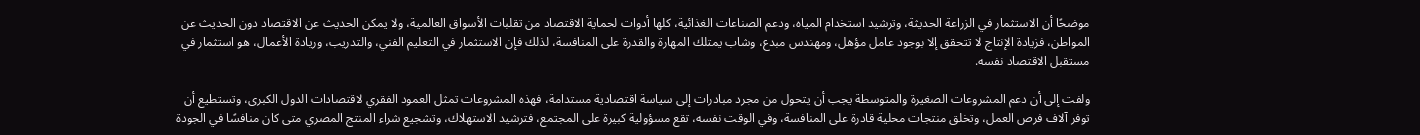موضحًا أن الاستثمار في الزراعة الحديثة، وترشيد استخدام المياه، ودعم الصناعات الغذائية، كلها أدوات لحماية الاقتصاد من تقلبات الأسواق العالمية، ولا يمكن الحديث عن الاقتصاد دون الحديث عن المواطن، فزيادة الإنتاج لا تتحقق إلا بوجود عامل مؤهل، ومهندس مبدع، وشاب يمتلك المهارة والقدرة على المنافسة، لذلك فإن الاستثمار في التعليم الفني، والتدريب، وريادة الأعمال، هو استثمار في مستقبل الاقتصاد نفسه.

ولفت إلى أن دعم المشروعات الصغيرة والمتوسطة يجب أن يتحول من مجرد مبادرات إلى سياسة اقتصادية مستدامة، فهذه المشروعات تمثل العمود الفقري لاقتصادات الدول الكبرى، وتستطيع أن توفر آلاف فرص العمل، وتخلق منتجات محلية قادرة على المنافسة، وفي الوقت نفسه، تقع مسؤولية كبيرة على المجتمع، فترشيد الاستهلاك، وتشجيع شراء المنتج المصري متى كان منافسًا في الجودة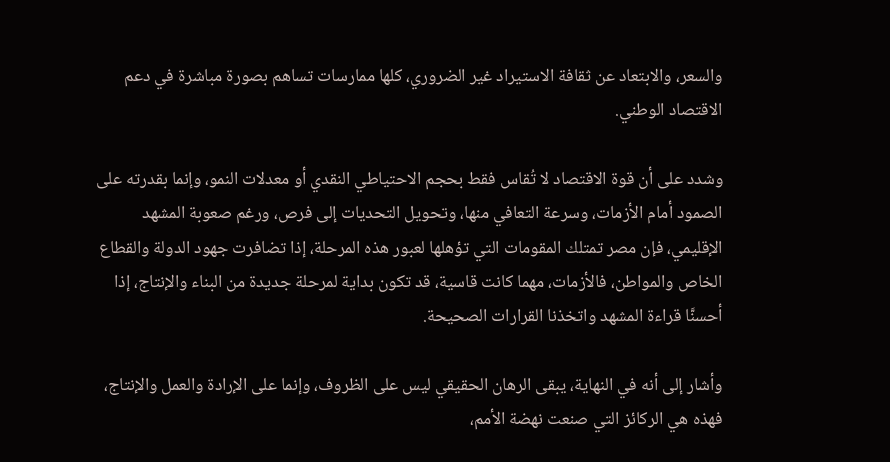والسعر، والابتعاد عن ثقافة الاستيراد غير الضروري، كلها ممارسات تساهم بصورة مباشرة في دعم الاقتصاد الوطني.

وشدد على أن قوة الاقتصاد لا تُقاس فقط بحجم الاحتياطي النقدي أو معدلات النمو، وإنما بقدرته على الصمود أمام الأزمات، وسرعة التعافي منها، وتحويل التحديات إلى فرص، ورغم صعوبة المشهد الإقليمي، فإن مصر تمتلك المقومات التي تؤهلها لعبور هذه المرحلة، إذا تضافرت جهود الدولة والقطاع الخاص والمواطن، فالأزمات، مهما كانت قاسية، قد تكون بداية لمرحلة جديدة من البناء والإنتاج، إذا أحسنَّا قراءة المشهد واتخذنا القرارات الصحيحة.

وأشار إلى أنه في النهاية، يبقى الرهان الحقيقي ليس على الظروف، وإنما على الإرادة والعمل والإنتاج، فهذه هي الركائز التي صنعت نهضة الأمم،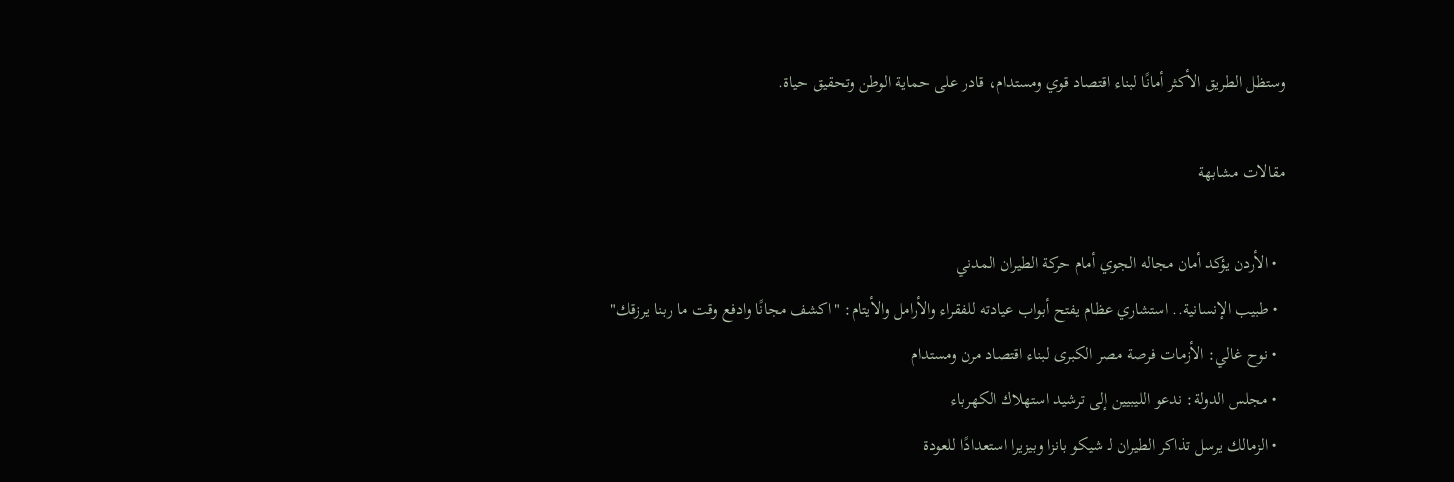وستظل الطريق الأكثر أمانًا لبناء اقتصاد قوي ومستدام، قادر على حماية الوطن وتحقيق حياة.

مقالات مشابهة

  • الأردن يؤكد أمان مجاله الجوي أمام حركة الطيران المدني
  • طبيب الإنسانية.. استشاري عظام يفتح أبواب عيادته للفقراء والأرامل والأيتام: "اكشف مجانًا وادفع وقت ما ربنا يرزقك"
  • نوح غالي: الأزمات فرصة مصر الكبرى لبناء اقتصاد مرن ومستدام
  • مجلس الدولة: ندعو الليبيين إلى ترشيد استهلاك الكهرباء
  • الزمالك يرسل تذاكر الطيران لـ شيكو بانزا وبيزيرا استعدادًا للعودة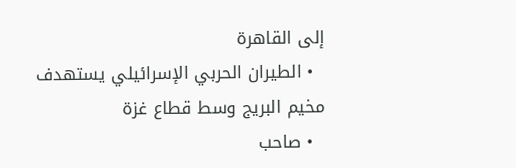إلى القاهرة
  • الطيران الحربي الإسرائيلي يستهدف مخيم البريج وسط قطاع غزة
  • صاحب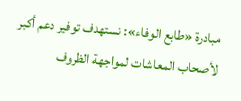مبادرة «طابع الوفاء»: نستهدف توفير دعم أكبر لأصحاب المعاشات لمواجهة الظروف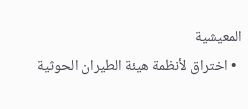المعيشية
  • اختراق لأنظمة هيئة الطيران الحوثية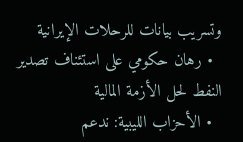وتسريب بيانات للرحلات الإيرانية
  • رهان حكومي على استئناف تصدير النفط لحل الأزمة المالية
  • الأحزاب الليبية: ندعم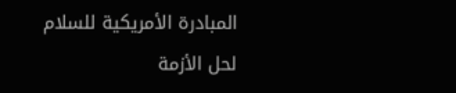المبادرة الأمريكية للسلام لحل الأزمة